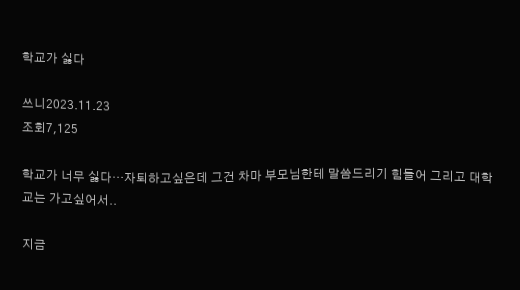학교가 싫다

쓰니2023.11.23
조회7,125

학교가 너무 싫다…자퇴하고싶은데 그건 차마 부모님한테 말씀드리기 힘들어 그리고 대학교는 가고싶어서..

지금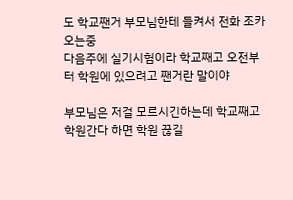도 학교짼거 부모님한테 들켜서 전화 조카 오는중
다음주에 실기시험이라 학교째고 오전부터 학원에 있으려고 짼거란 말이야

부모님은 저걸 모르시긴하는데 학교째고 학원간다 하면 학원 끊길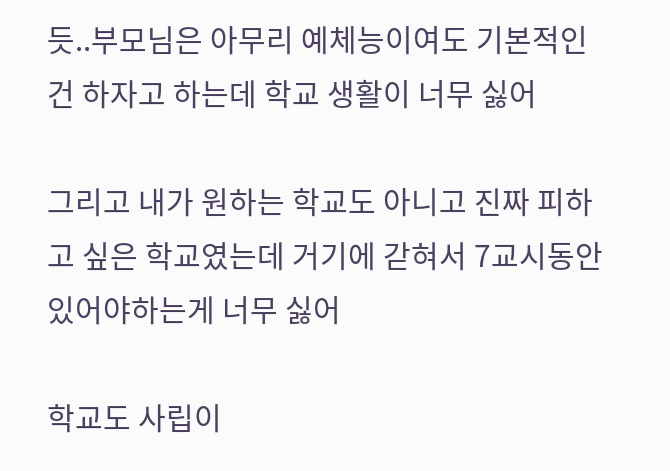듯..부모님은 아무리 예체능이여도 기본적인건 하자고 하는데 학교 생활이 너무 싫어

그리고 내가 원하는 학교도 아니고 진짜 피하고 싶은 학교였는데 거기에 갇혀서 7교시동안 있어야하는게 너무 싫어

학교도 사립이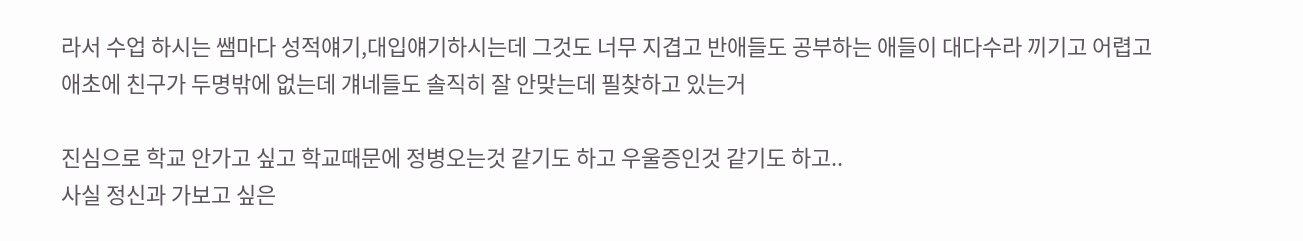라서 수업 하시는 쌤마다 성적얘기,대입얘기하시는데 그것도 너무 지겹고 반애들도 공부하는 애들이 대다수라 끼기고 어렵고
애초에 친구가 두명밖에 없는데 걔네들도 솔직히 잘 안맞는데 필찾하고 있는거

진심으로 학교 안가고 싶고 학교때문에 정병오는것 같기도 하고 우울증인것 같기도 하고..
사실 정신과 가보고 싶은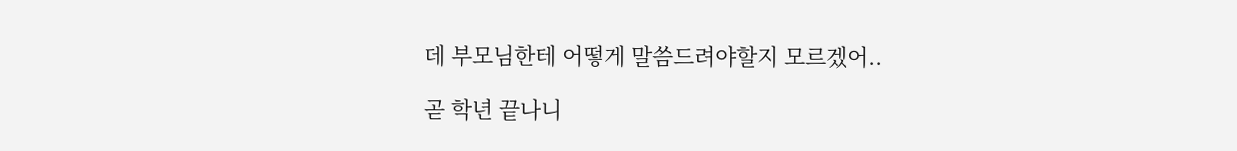데 부모님한테 어떻게 말씀드려야할지 모르겠어..

곧 학년 끝나니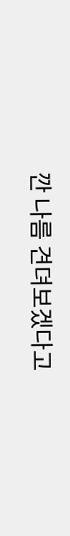깐 나름 견뎌보겠다고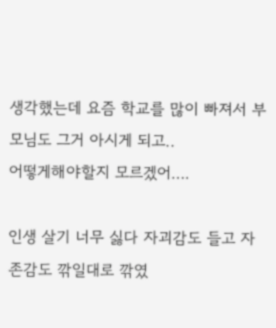생각했는데 요즘 학교를 많이 빠져서 부모님도 그거 아시게 되고..
어떻게해야할지 모르겠어….

인생 살기 너무 싫다 자괴감도 들고 자존감도 깎일대로 깎였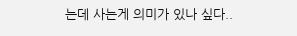는데 사는게 의미가 있나 싶다..